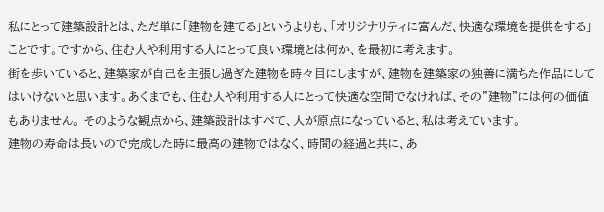私にとって建築設計とは、ただ単に「建物を建てる」というよりも、「オリジナリティに富んだ、快適な環境を提供をする」ことです。ですから、住む人や利用する人にとって良い環境とは何か、を最初に考えます。
街を歩いていると、建築家が自己を主張し過ぎた建物を時々目にしますが、建物を建築家の独善に満ちた作品にしてはいけないと思います。あくまでも、住む人や利用する人にとって快適な空間でなければ、その"建物"には何の価値もありません。 そのような観点から、建築設計はすべて、人が原点になっていると、私は考えています。
建物の寿命は長いので完成した時に最高の建物ではなく、時間の経過と共に、あ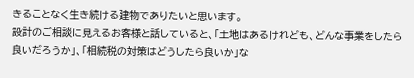きることなく生き続ける建物でありたいと思います。
設計のご相談に見えるお客様と話していると、「土地はあるけれども、どんな事業をしたら良いだろうか」、「相続税の対策はどうしたら良いか」な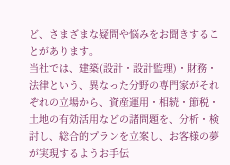ど、さまざまな疑問や悩みをお聞きすることがあります。
当社では、建築(設計・設計監理)・財務・法律という、異なった分野の専門家がそれぞれの立場から、資産運用・相続・節税・土地の有効活用などの諸問題を、分析・検討し、総合的プランを立案し、お客様の夢が実現するようお手伝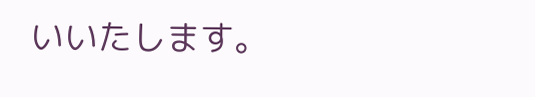いいたします。